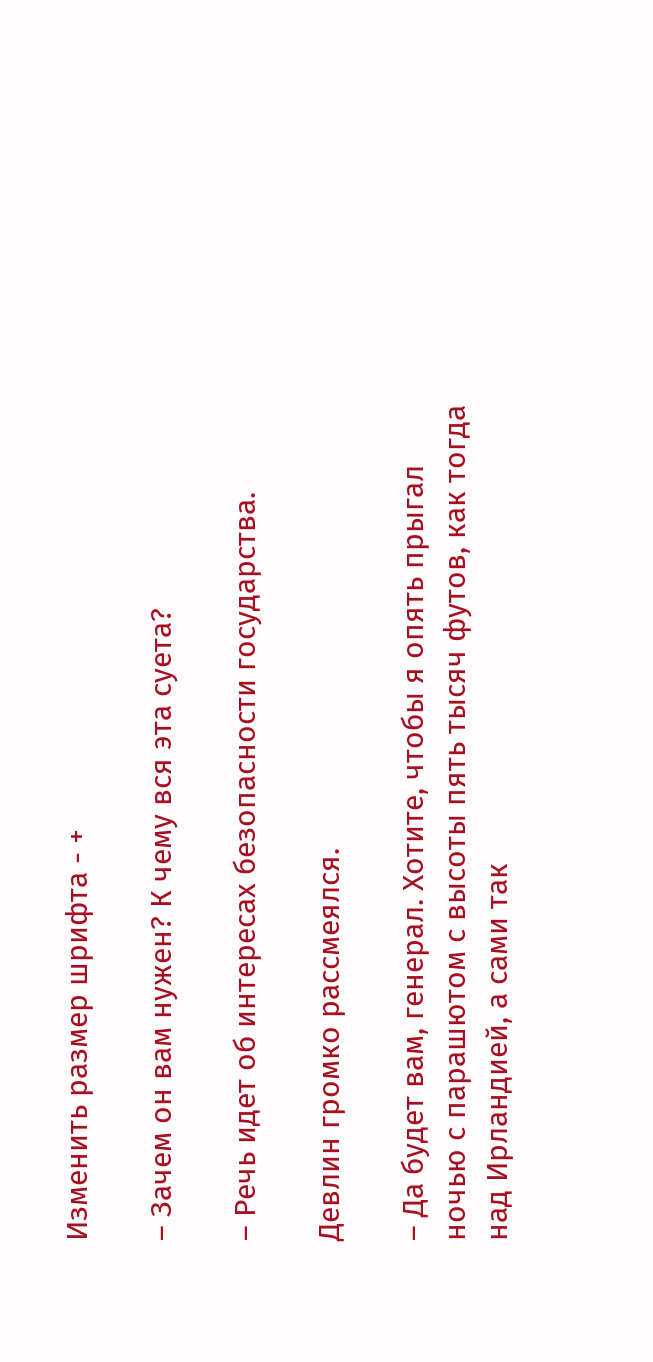Изменить размер шрифта - +

– Зачем он вам нужен? К чему вся эта суета?

– Речь идет об интересах безопасности государства.

Девлин громко рассмеялся.

– Да будет вам, генерал. Хотите, чтобы я опять прыгал ночью с парашютом с высоты пять тысяч футов, как тогда над Ирландией, а сами так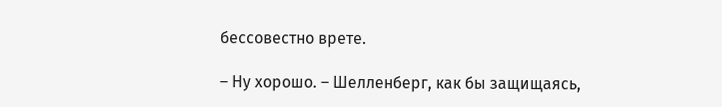бессовестно врете.

– Ну хорошо. – Шелленберг, как бы защищаясь,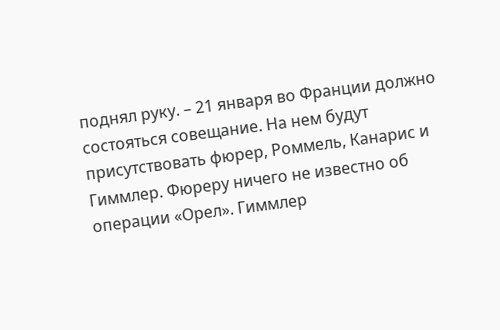поднял руку. – 21 января во Франции должно состояться совещание. На нем будут присутствовать фюрер, Роммель, Канарис и Гиммлер. Фюреру ничего не известно об операции «Орел». Гиммлер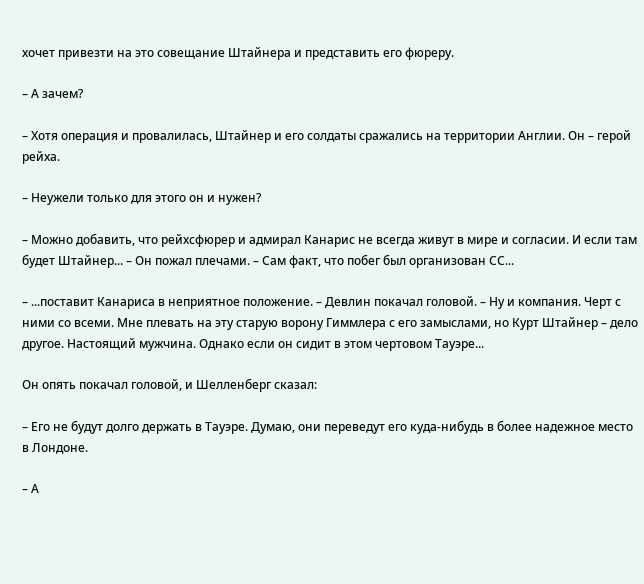хочет привезти на это совещание Штайнера и представить его фюреру.

– А зачем?

– Хотя операция и провалилась, Штайнер и его солдаты сражались на территории Англии. Он – герой рейха.

– Неужели только для этого он и нужен?

– Можно добавить, что рейхсфюрер и адмирал Канарис не всегда живут в мире и согласии. И если там будет Штайнер... – Он пожал плечами. – Сам факт, что побег был организован СС...

– ...поставит Канариса в неприятное положение. – Девлин покачал головой. – Ну и компания. Черт с ними со всеми. Мне плевать на эту старую ворону Гиммлера с его замыслами, но Курт Штайнер – дело другое. Настоящий мужчина. Однако если он сидит в этом чертовом Тауэре...

Он опять покачал головой, и Шелленберг сказал:

– Его не будут долго держать в Тауэре. Думаю, они переведут его куда-нибудь в более надежное место в Лондоне.

– А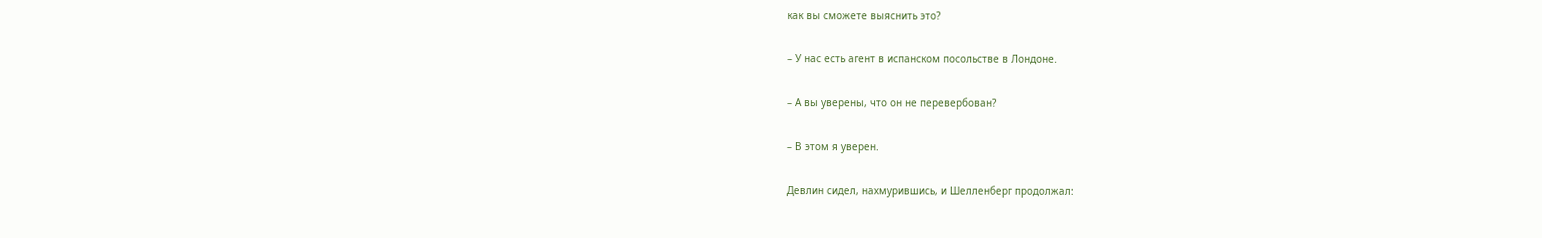как вы сможете выяснить это?

– У нас есть агент в испанском посольстве в Лондоне.

– А вы уверены, что он не перевербован?

– В этом я уверен.

Девлин сидел, нахмурившись, и Шелленберг продолжал: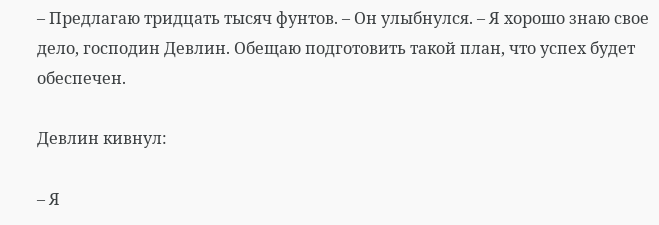– Предлагаю тридцать тысяч фунтов. – Он улыбнулся. – Я хорошо знаю свое дело, господин Девлин. Обещаю подготовить такой план, что успех будет обеспечен.

Девлин кивнул:

– Я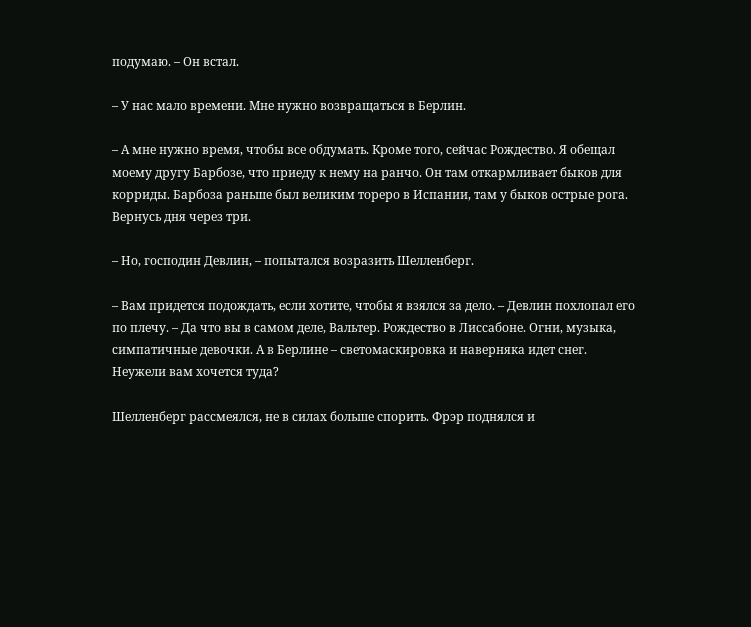подумаю. – Он встал.

– У нас мало времени. Мне нужно возвращаться в Берлин.

– А мне нужно время, чтобы все обдумать. Кроме того, сейчас Рождество. Я обещал моему другу Барбозе, что приеду к нему на ранчо. Он там откармливает быков для корриды. Барбоза раньше был великим тореро в Испании, там у быков острые рога. Вернусь дня через три.

– Но, господин Девлин, – попытался возразить Шелленберг.

– Вам придется подождать, если хотите, чтобы я взялся за дело. – Девлин похлопал его по плечу. – Да что вы в самом деле, Вальтер. Рождество в Лиссабоне. Огни, музыка, симпатичные девочки. А в Берлине – светомаскировка и наверняка идет снег. Неужели вам хочется туда?

Шелленберг рассмеялся, не в силах больше спорить. Фрэр поднялся и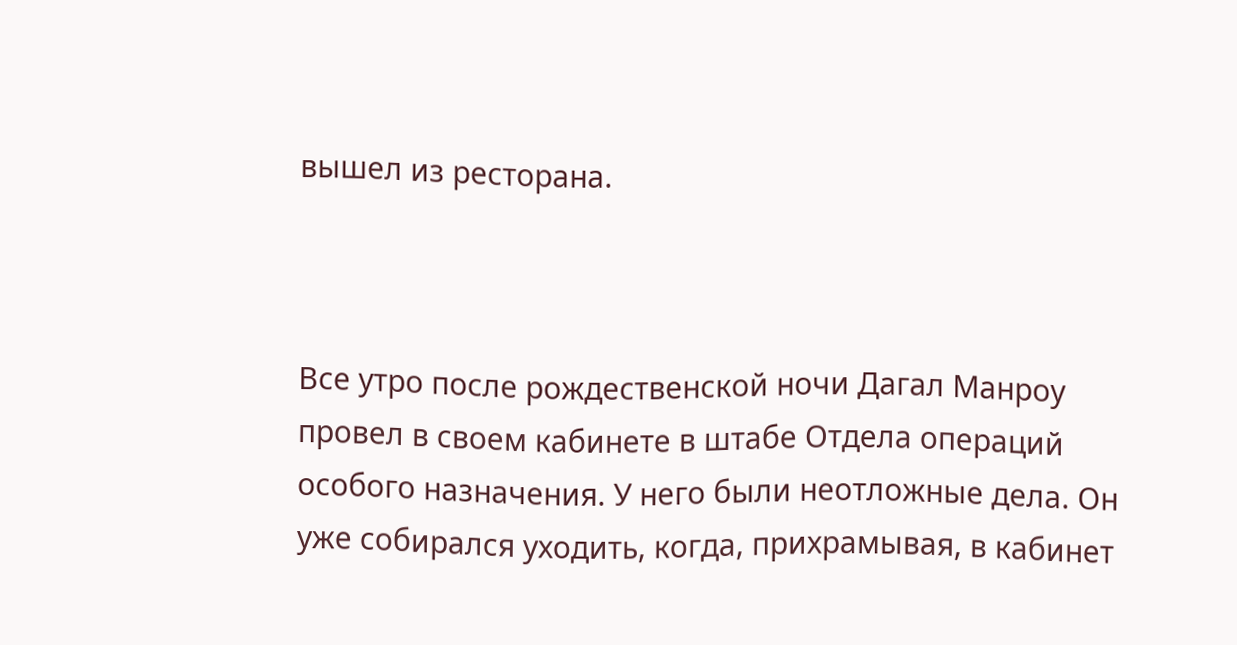вышел из ресторана.



Все утро после рождественской ночи Дагал Манроу провел в своем кабинете в штабе Отдела операций особого назначения. У него были неотложные дела. Он уже собирался уходить, когда, прихрамывая, в кабинет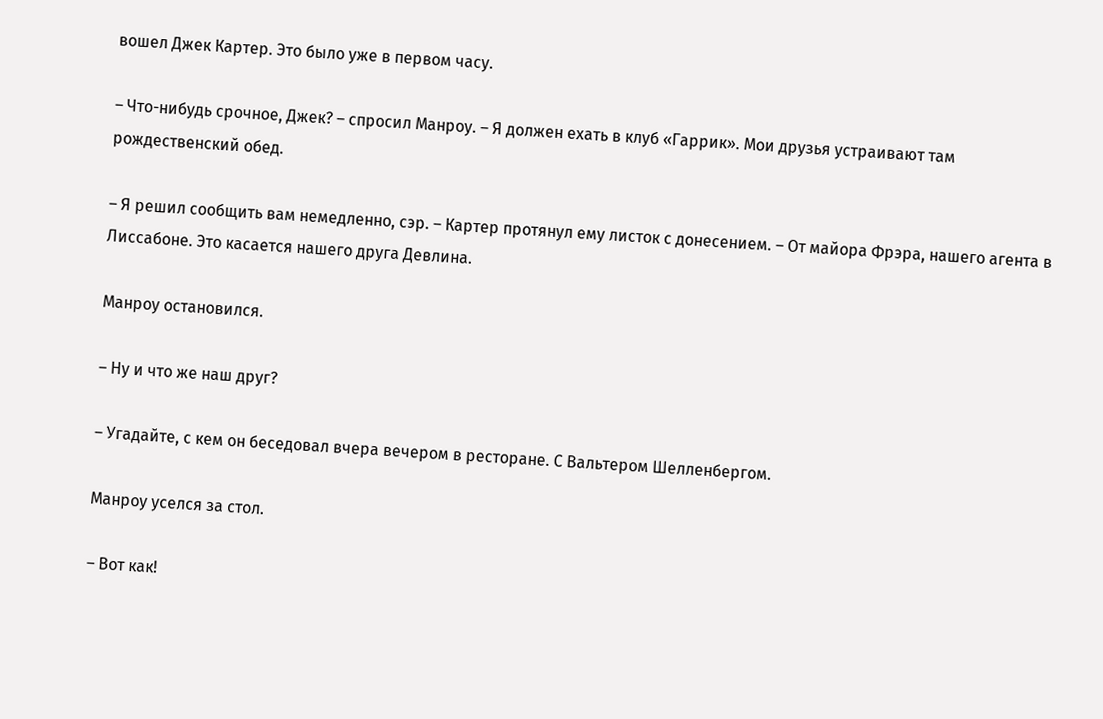вошел Джек Картер. Это было уже в первом часу.

– Что-нибудь срочное, Джек? – спросил Манроу. – Я должен ехать в клуб «Гаррик». Мои друзья устраивают там рождественский обед.

– Я решил сообщить вам немедленно, сэр. – Картер протянул ему листок с донесением. – От майора Фрэра, нашего агента в Лиссабоне. Это касается нашего друга Девлина.

Манроу остановился.

– Ну и что же наш друг?

– Угадайте, с кем он беседовал вчера вечером в ресторане. С Вальтером Шелленбергом.

Манроу уселся за стол.

– Вот как!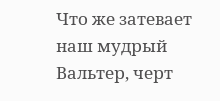Что же затевает наш мудрый Вальтер, черт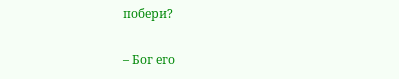побери?

– Бог его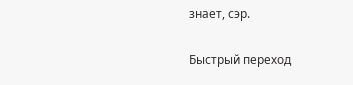знает, сэр.

Быстрый переход